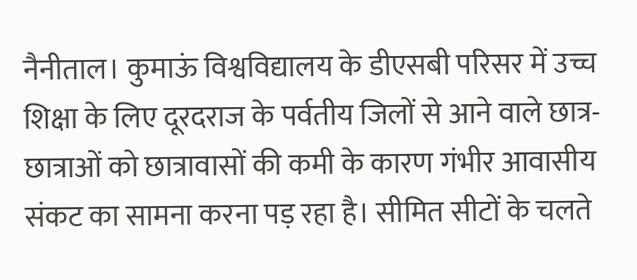नैनीताल। कुमाऊं विश्वविद्यालय के डीएसबी परिसर में उच्च शिक्षा के लिए दूरदराज के पर्वतीय जिलों से आने वाले छात्र-छात्राओं को छात्रावासों की कमी के कारण गंभीर आवासीय संकट का सामना करना पड़ रहा है। सीमित सीटों के चलते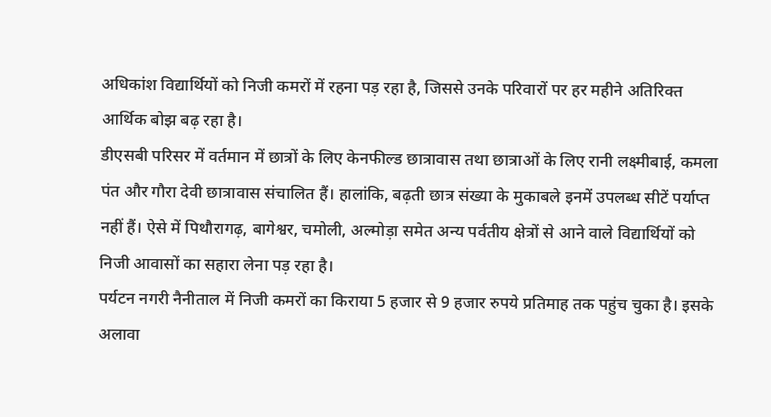अधिकांश विद्यार्थियों को निजी कमरों में रहना पड़ रहा है, जिससे उनके परिवारों पर हर महीने अतिरिक्त आर्थिक बोझ बढ़ रहा है।
डीएसबी परिसर में वर्तमान में छात्रों के लिए केनफील्ड छात्रावास तथा छात्राओं के लिए रानी लक्ष्मीबाई, कमला पंत और गौरा देवी छात्रावास संचालित हैं। हालांकि, बढ़ती छात्र संख्या के मुकाबले इनमें उपलब्ध सीटें पर्याप्त नहीं हैं। ऐसे में पिथौरागढ़, बागेश्वर, चमोली, अल्मोड़ा समेत अन्य पर्वतीय क्षेत्रों से आने वाले विद्यार्थियों को निजी आवासों का सहारा लेना पड़ रहा है।
पर्यटन नगरी नैनीताल में निजी कमरों का किराया 5 हजार से 9 हजार रुपये प्रतिमाह तक पहुंच चुका है। इसके अलावा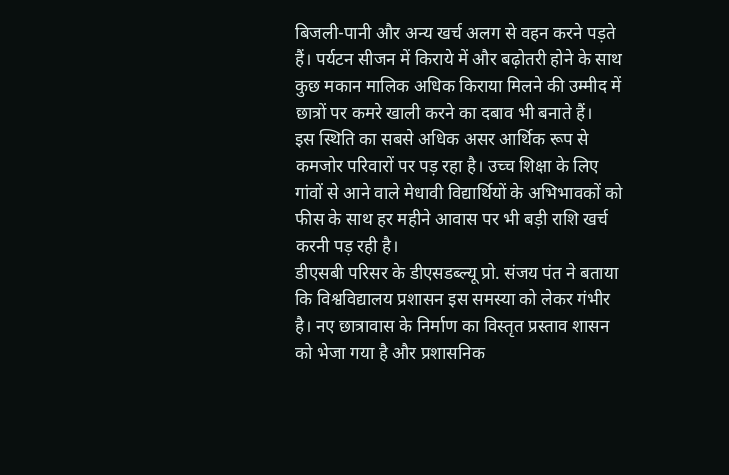बिजली-पानी और अन्य खर्च अलग से वहन करने पड़ते हैं। पर्यटन सीजन में किराये में और बढ़ोतरी होने के साथ कुछ मकान मालिक अधिक किराया मिलने की उम्मीद में छात्रों पर कमरे खाली करने का दबाव भी बनाते हैं।
इस स्थिति का सबसे अधिक असर आर्थिक रूप से कमजोर परिवारों पर पड़ रहा है। उच्च शिक्षा के लिए गांवों से आने वाले मेधावी विद्यार्थियों के अभिभावकों को फीस के साथ हर महीने आवास पर भी बड़ी राशि खर्च करनी पड़ रही है।
डीएसबी परिसर के डीएसडब्ल्यू प्रो. संजय पंत ने बताया कि विश्वविद्यालय प्रशासन इस समस्या को लेकर गंभीर है। नए छात्रावास के निर्माण का विस्तृत प्रस्ताव शासन को भेजा गया है और प्रशासनिक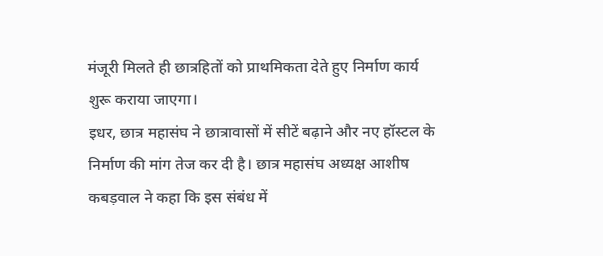मंजूरी मिलते ही छात्रहितों को प्राथमिकता देते हुए निर्माण कार्य शुरू कराया जाएगा।
इधर, छात्र महासंघ ने छात्रावासों में सीटें बढ़ाने और नए हॉस्टल के निर्माण की मांग तेज कर दी है। छात्र महासंघ अध्यक्ष आशीष कबड़वाल ने कहा कि इस संबंध में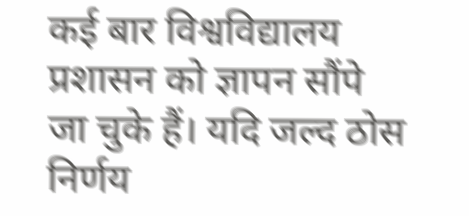कई बार विश्वविद्यालय प्रशासन को ज्ञापन सौंपे जा चुके हैं। यदि जल्द ठोस निर्णय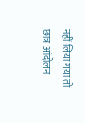नहीं लिया गया तो छात्र आंदोलन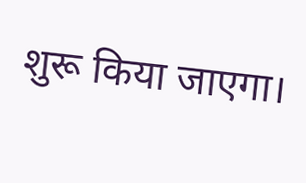शुरू किया जाएगा।